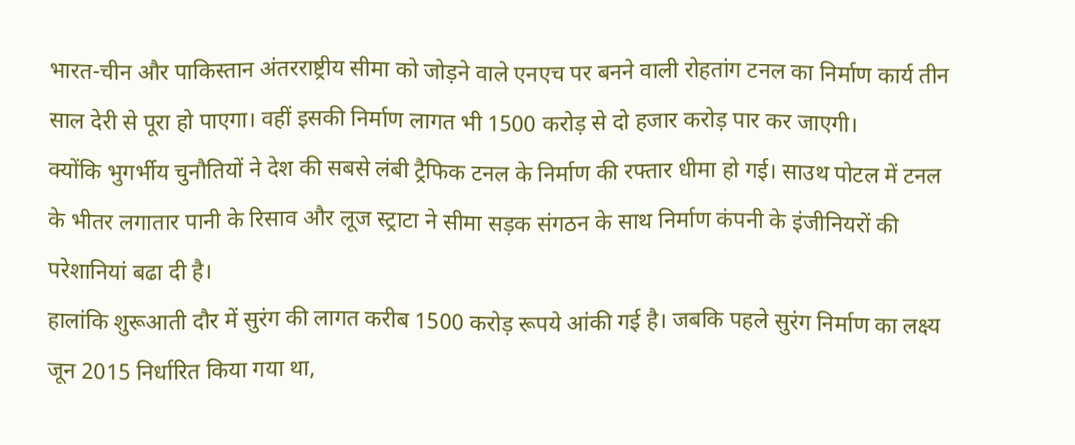भारत-चीन और पाकिस्तान अंतरराष्ट्रीय सीमा को जोड़ने वाले एनएच पर बनने वाली रोहतांग टनल का निर्माण कार्य तीन साल देरी से पूरा हो पाएगा। वहीं इसकी निर्माण लागत भी 1500 करोड़ से दो हजार करोड़ पार कर जाएगी।
क्योंकि भुगर्भीय चुनौतियों ने देश की सबसे लंबी ट्रैफिक टनल के निर्माण की रफ्तार धीमा हो गई। साउथ पोटल में टनल के भीतर लगातार पानी के रिसाव और लूज स्ट्राटा ने सीमा सड़क संगठन के साथ निर्माण कंपनी के इंजीनियरों की परेशानियां बढा दी है।
हालांकि शुरूआती दौर में सुरंग की लागत करीब 1500 करोड़ रूपये आंकी गई है। जबकि पहले सुरंग निर्माण का लक्ष्य जून 2015 निर्धारित किया गया था,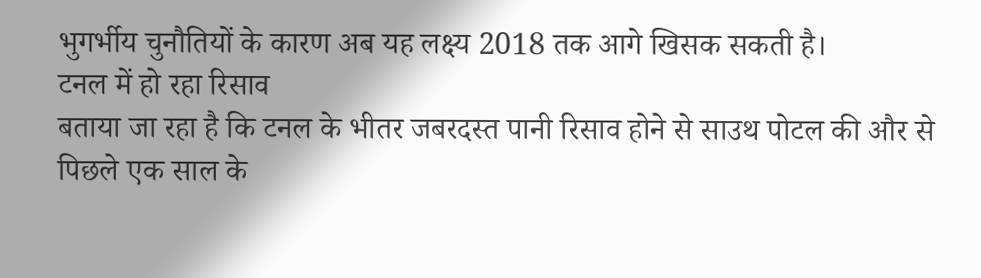भुगर्भीय चुनौतियों के कारण अब यह लक्ष्य 2018 तक आगे खिसक सकती है।
टनल में हो रहा रिसाव
बताया जा रहा है कि टनल के भीतर जबरदस्त पानी रिसाव होने से साउथ पोटल की और से पिछले एक साल के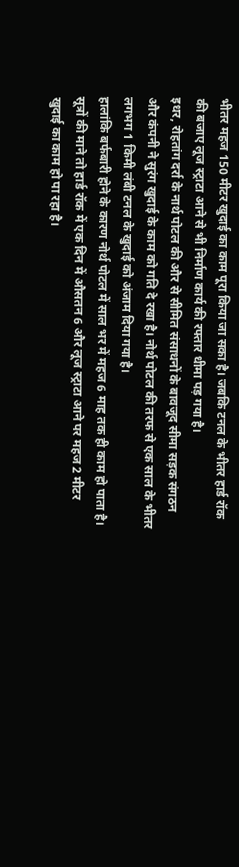भीतर महज 150 मीटर खुदाई का काम पूरा किया जा सका है। जबकि टनल के भीतर हार्ड रॉक की बजाए लूज स्ट्राटा आने से भी निर्माण कार्य की रफ्तार धीमा पड़ गया है।
इधर, रोहतांग दर्रा के नार्थ पोटल की और से सीमित संसाधनों के बावजूद सीमा सड़क संगठन और कंपनी ने सुरंग खुदाई के काम को गति दे रखा है। नोर्थ पोटल की तरफ से एक साल के भीतर लगभग 1 किमी लंबी टनल के खुदाई को अंजाम दिया गया है।
हालांकि बर्फबारी होने के कारण नोर्थ पोटल में साल भर में महज 6 माह तक ही काम हो पाता है। सूत्रों की माने तो हार्ड रॉक में एक दिन में औसतन 6 और लूज स्ट्राटा आने पर महज 2 मीटर खुदाई का काम हो पा रहा है।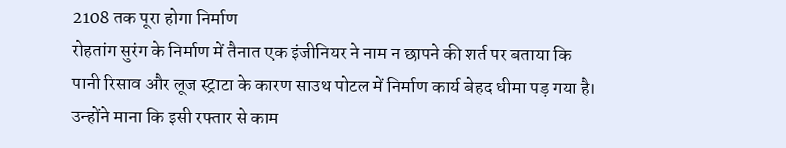2108 तक पूरा होगा निर्माण
रोहतांग सुरंग के निर्माण में तैनात एक इंजीनियर ने नाम न छापने की शर्त पर बताया कि पानी रिसाव और लूज स्ट्राटा के कारण साउथ पोटल में निर्माण कार्य बेहद धीमा पड़ गया है। उन्होंने माना कि इसी रफ्तार से काम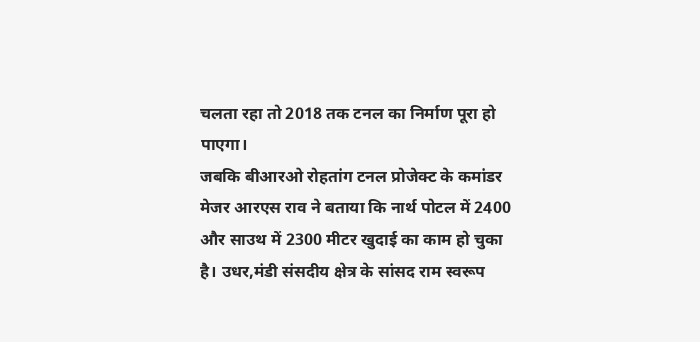चलता रहा तो 2018 तक टनल का निर्माण पूरा हो पाएगा।
जबकि बीआरओ रोहतांग टनल प्रोजेक्ट के कमांडर मेजर आरएस राव ने बताया कि नार्थ पोटल में 2400 और साउथ में 2300 मीटर खुदाई का काम हो चुका है। उधर,मंडी संसदीय क्षेत्र के सांसद राम स्वरूप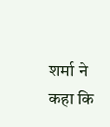शर्मा ने कहा कि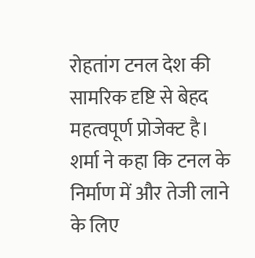रोहतांग टनल देश की सामरिक दृष्टि से बेहद महत्वपूर्ण प्रोजेक्ट है। शर्मा ने कहा कि टनल के निर्माण में और तेजी लाने के लिए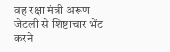वह रक्षा मंत्री अरूण जेटली से शिष्टाचार भेंट करने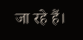जा रहे हैं।